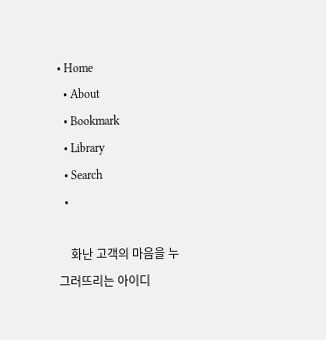• Home
  • About
  • Bookmark
  • Library
  • Search
  •

    화난 고객의 마음을 누그러뜨리는 아이디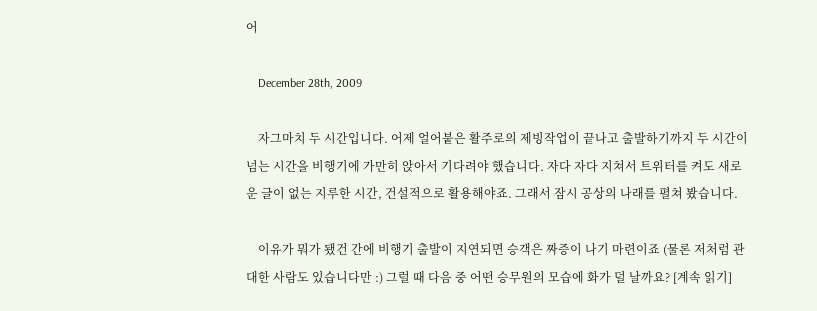어

    December 28th, 2009

    자그마치 두 시간입니다. 어제 얼어붙은 활주로의 제빙작업이 끝나고 출발하기까지 두 시간이 넘는 시간을 비행기에 가만히 앉아서 기다려야 했습니다. 자다 자다 지쳐서 트위터를 켜도 새로운 글이 없는 지루한 시간, 건설적으로 활용해야죠. 그래서 잠시 공상의 나래를 펼쳐 봤습니다.

    이유가 뭐가 됐건 간에 비행기 출발이 지연되면 승객은 짜증이 나기 마련이죠 (물론 저처럼 관대한 사람도 있습니다만 :) 그럴 때 다음 중 어떤 승무원의 모습에 화가 덜 날까요? [계속 읽기]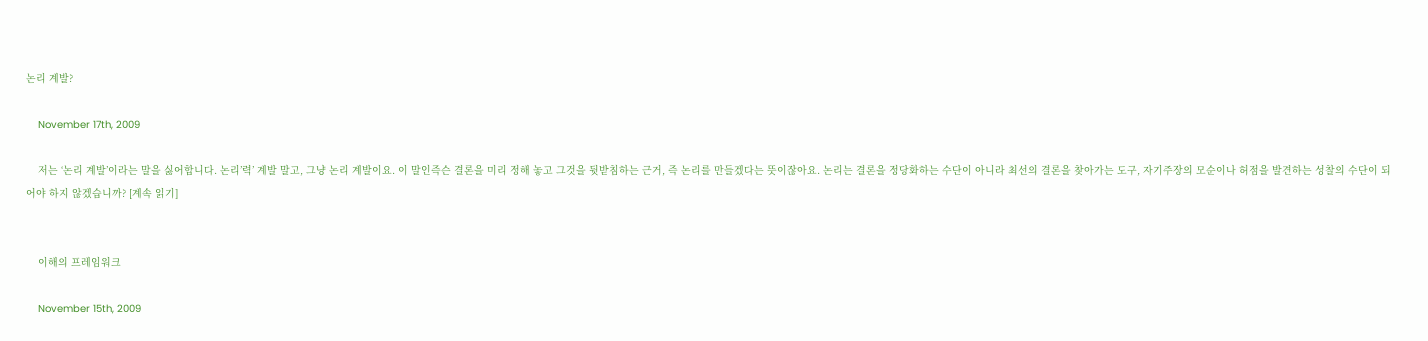논리 계발?

    November 17th, 2009

    저는 ‘논리 계발’이라는 말을 싫어합니다. 논리’력’ 계발 말고, 그냥 논리 계발이요. 이 말인즉슨 결론을 미리 정해 놓고 그것을 뒷받침하는 근거, 즉 논리를 만들겠다는 뜻이잖아요. 논리는 결론을 정당화하는 수단이 아니라 최선의 결론을 찾아가는 도구, 자기주장의 모순이나 허점을 발견하는 성찰의 수단이 되어야 하지 않겠습니까? [계속 읽기]


    이해의 프레임워크

    November 15th, 2009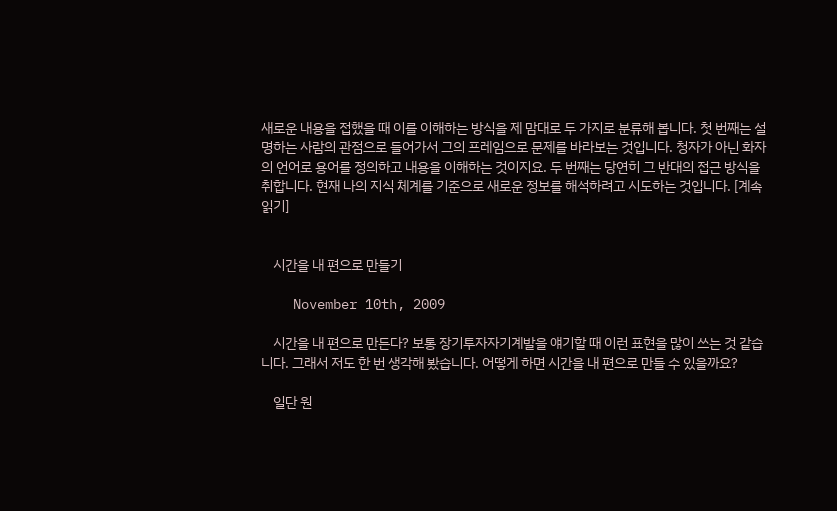새로운 내용을 접했을 때 이를 이해하는 방식을 제 맘대로 두 가지로 분류해 봅니다. 첫 번째는 설명하는 사람의 관점으로 들어가서 그의 프레임으로 문제를 바라보는 것입니다. 청자가 아닌 화자의 언어로 용어를 정의하고 내용을 이해하는 것이지요. 두 번째는 당연히 그 반대의 접근 방식을 취합니다. 현재 나의 지식 체계를 기준으로 새로운 정보를 해석하려고 시도하는 것입니다. [계속 읽기]


    시간을 내 편으로 만들기

    November 10th, 2009

    시간을 내 편으로 만든다? 보통 장기투자자기계발을 얘기할 때 이런 표현을 많이 쓰는 것 같습니다. 그래서 저도 한 번 생각해 봤습니다. 어떻게 하면 시간을 내 편으로 만들 수 있을까요?

    일단 원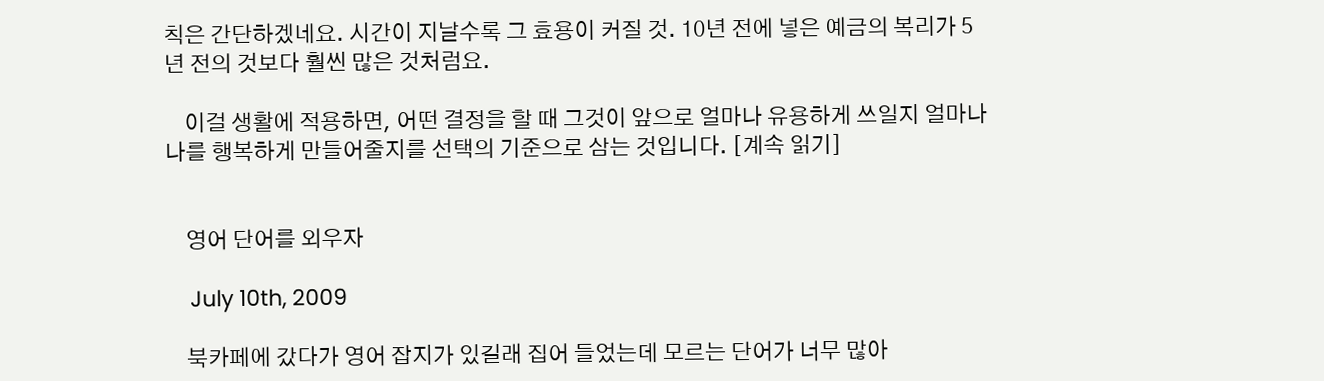칙은 간단하겠네요. 시간이 지날수록 그 효용이 커질 것. 10년 전에 넣은 예금의 복리가 5년 전의 것보다 훨씬 많은 것처럼요.

    이걸 생활에 적용하면, 어떤 결정을 할 때 그것이 앞으로 얼마나 유용하게 쓰일지 얼마나 나를 행복하게 만들어줄지를 선택의 기준으로 삼는 것입니다. [계속 읽기]


    영어 단어를 외우자

    July 10th, 2009

    북카페에 갔다가 영어 잡지가 있길래 집어 들었는데 모르는 단어가 너무 많아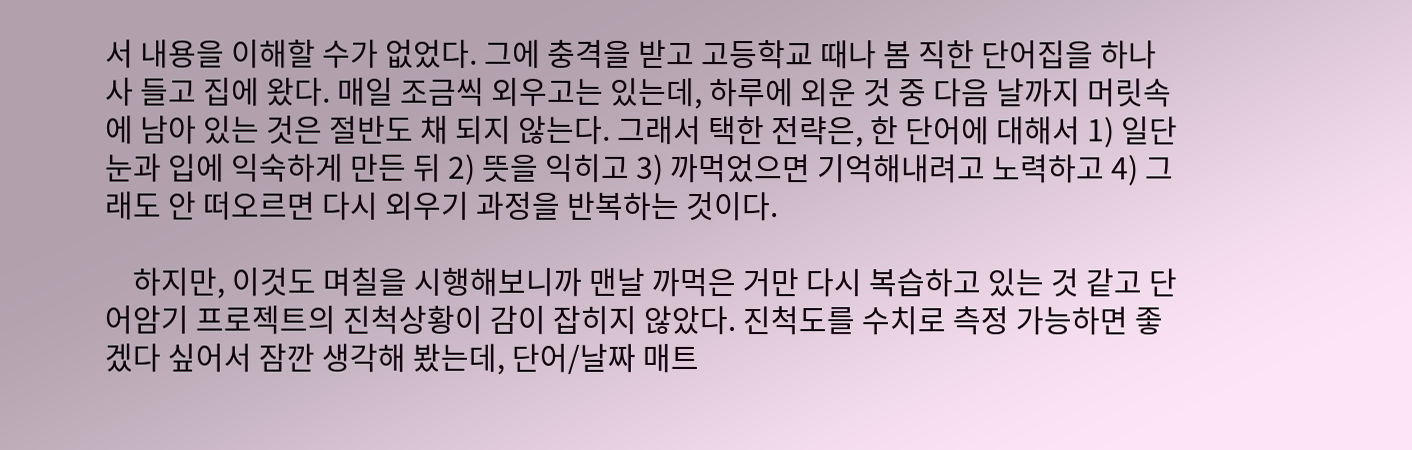서 내용을 이해할 수가 없었다. 그에 충격을 받고 고등학교 때나 봄 직한 단어집을 하나 사 들고 집에 왔다. 매일 조금씩 외우고는 있는데, 하루에 외운 것 중 다음 날까지 머릿속에 남아 있는 것은 절반도 채 되지 않는다. 그래서 택한 전략은, 한 단어에 대해서 1) 일단 눈과 입에 익숙하게 만든 뒤 2) 뜻을 익히고 3) 까먹었으면 기억해내려고 노력하고 4) 그래도 안 떠오르면 다시 외우기 과정을 반복하는 것이다.

    하지만, 이것도 며칠을 시행해보니까 맨날 까먹은 거만 다시 복습하고 있는 것 같고 단어암기 프로젝트의 진척상황이 감이 잡히지 않았다. 진척도를 수치로 측정 가능하면 좋겠다 싶어서 잠깐 생각해 봤는데, 단어/날짜 매트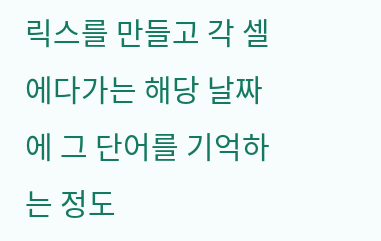릭스를 만들고 각 셀에다가는 해당 날짜에 그 단어를 기억하는 정도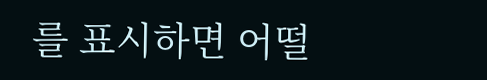를 표시하면 어떨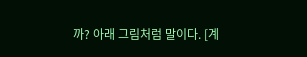까? 아래 그림처럼 말이다. [계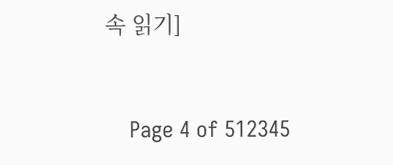속 읽기]


    Page 4 of 512345